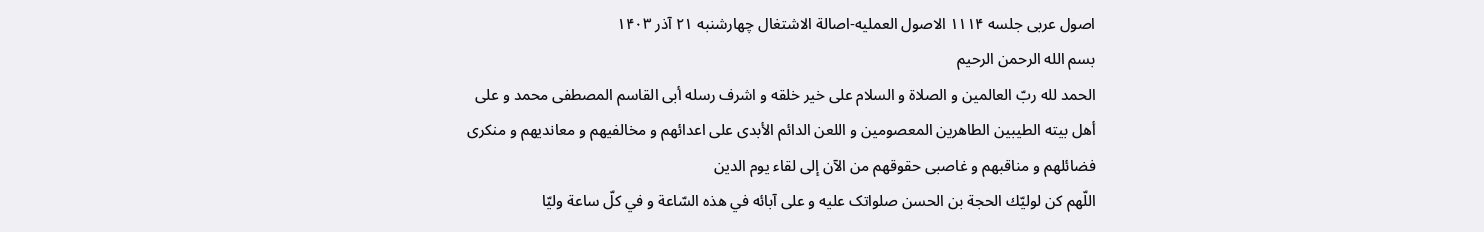اصول عربی جلسه ۱۱۱۴ الاصول العملیه-اصالة الاشتغال چهارشنبه ۲۱ آذر ۱۴۰۳
بسم الله الرحمن الرحیم
الحمد لله ربّ العالمین و الصلاة و السلام علی خیر خلقه و اشرف رسله أبی القاسم المصطفی محمد و علی أهل بیته الطیبین الطاهرین المعصومین و اللعن الدائم الأبدی علی اعدائهم و مخالفیهم و معاندیهم و منکری فضائلهم و مناقبهم و غاصبی حقوقهم من الآن إلی لقاء یوم الدین
اللّهم كن لوليّك الحجة بن الحسن صلواتک علیه و علی آبائه في هذه السّاعة و في كلّ ساعة وليّا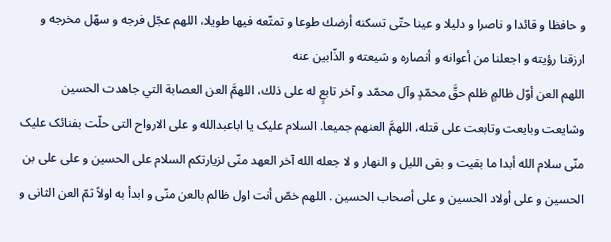و حافظا و قائدا و ناصرا و دليلا و عينا حتّى تسكنه أرضك طوعا و تمتّعه فيها طويلا، اللهم عجّل فرجه و سهّل مخرجه و ارزقنا رؤیته و اجعلنا من أعوانه و أنصاره و شیعته و الذّابین عنه
اللهم العن أوّل ظالمٍ ظلم حقَّ محمّدٍ وآل محمّد و آخر تابعٍ له على ذلك، اللهمَّ العن العصابة التي جاهدت الحسين وشايعت وبايعت وتابعت على قتله، اللهمَّ العنهم جمیعا. السلام علیک یا اباعبدالله و علی الارواح التی حلّت بفنائک علیک منّی سلام الله أبدا ما بقیت و بقی اللیل و النهار و لا جعله الله آخر العهد منّی لزیارتکم السلام علی الحسین و علی علی بن الحسین و علی أولاد الحسین و علی أصحاب الحسین . اللهم خصّ أنت اول ظالم بالعن منّی و ابدأ به اولاً ثمّ العن الثانی و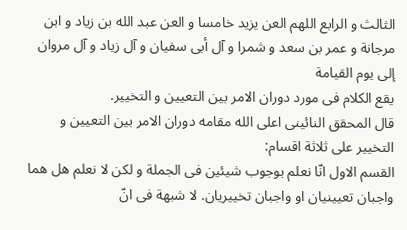الثالث و الرابع اللهم العن یزید خامسا و العن عبد الله بن زیاد و ابن مرجانة و عمر بن سعد و شمرا و آل أبی سفیان و آل زیاد و آل مروان إلی یوم القیامة
یقع الکلام فی مورد دوران الامر بین التعیین و التخییر.
قال المحقق النائینی اعلی الله مقامه دوران الامر بین التعیین و التخییر علی ثلاثة اقسام:
القسم الاول انّا نعلم بوجوب شیئین فی الجملة و لکن لا نعلم هل هما واجبان تعیینیان او واجبان تخییریان. لا شبهة فی انّ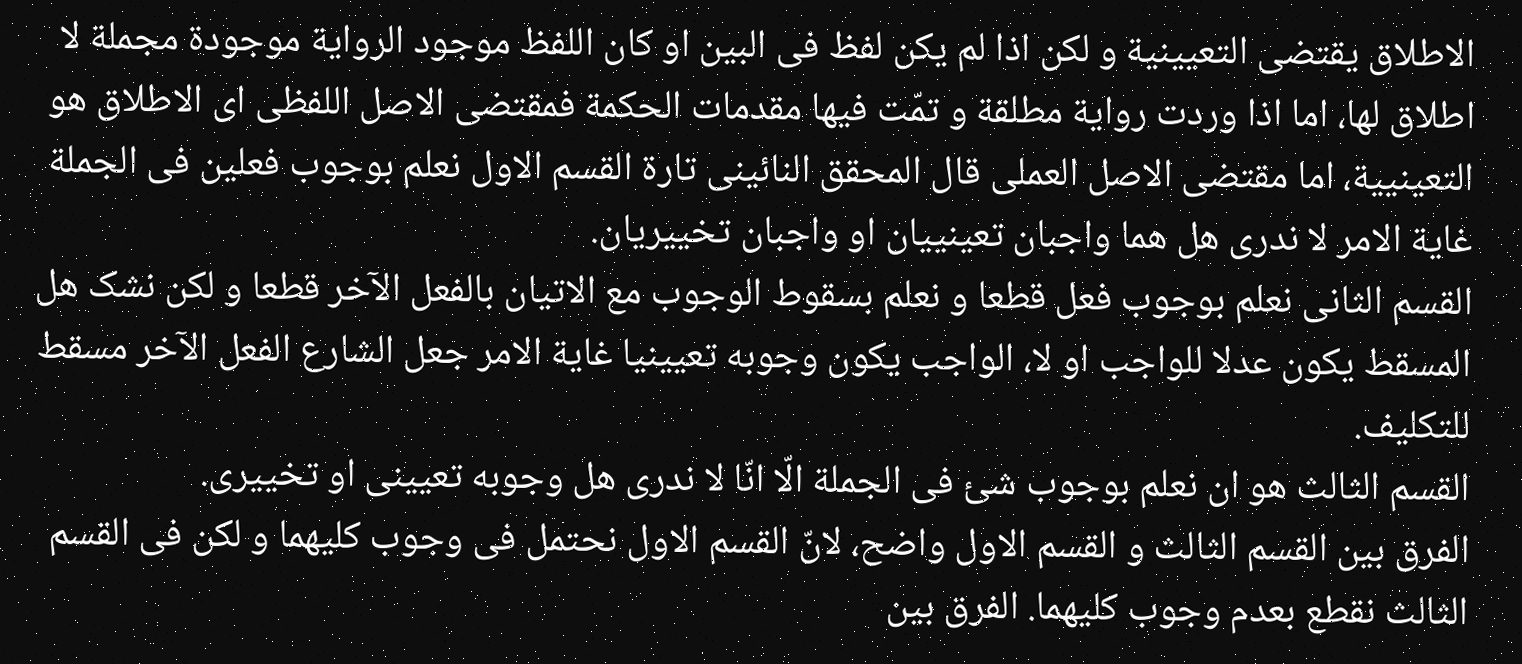الاطلاق یقتضی التعیینیة و لکن اذا لم یکن لفظ فی البین او کان اللفظ موجود الروایة موجودة مجملة لا اطلاق لها، اما اذا وردت روایة مطلقة و تمّت فیها مقدمات الحکمة فمقتضی الاصل اللفظی ای الاطلاق هو التعینییة، اما مقتضی الاصل العملی قال المحقق النائینی تارة القسم الاول نعلم بوجوب فعلین فی الجملة غایة الامر لا ندری هل هما واجبان تعینییان او واجبان تخییریان.
القسم الثانی نعلم بوجوب فعل قطعا و نعلم بسقوط الوجوب مع الاتیان بالفعل الآخر قطعا و لکن نشک هل المسقط یکون عدلا للواجب او لا، الواجب یکون وجوبه تعیینیا غایة الامر جعل الشارع الفعل الآخر مسقط للتکلیف.
القسم الثالث هو ان نعلم بوجوب شئ فی الجملة الّا انّا لا ندری هل وجوبه تعیینی او تخییری.
الفرق بین القسم الثالث و القسم الاول واضح، لانّ القسم الاول نحتمل فی وجوب کلیهما و لکن فی القسم الثالث نقطع بعدم وجوب کلیهما. الفرق بین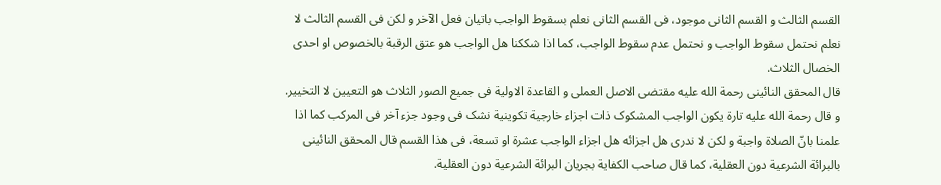القسم الثالث و القسم الثانی موجود، فی القسم الثانی نعلم بسقوط الواجب باتیان فعل الآخر و لکن فی القسم الثالث لا نعلم نحتمل سقوط الواجب و نحتمل عدم سقوط الواجب، کما اذا شککنا هل الواجب هو عتق الرقبة بالخصوص او احدی الخصال الثلاث.
قال المحقق النائینی رحمة الله علیه مقتضی الاصل العملی و القاعدة الاولیة فی جمیع الصور الثلاث هو التعیین لا التخییر.
و قال رحمة الله علیه تارة یکون الواجب المشکوک ذات اجزاء خارجیة تکوینیة نشک فی وجود جزء آخر فی المرکب کما اذا علمنا بانّ الصلاة واجبة و لکن لا ندری هل اجزائه هل اجزاء الواجب عشرة او تسعة، فی هذا القسم قال المحقق النائینی بالبرائة الشرعیة دون العقلیة، کما قال صاحب الکفایة بجریان البرائة الشرعیة دون العقلیة.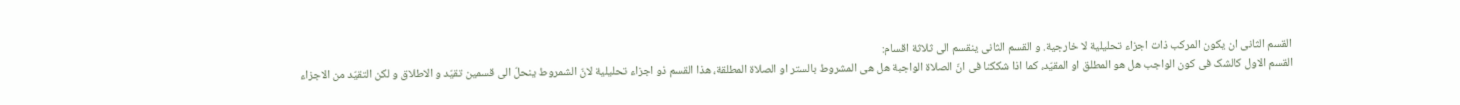القسم الثانی ان یکون المرکب ذات اجزاء تحلیلیة لا خارجیة. و القسم الثانی ینقسم الی ثلاثة اقسام:
القسم الاول کالشک فی کون الواجب هل هو المطلق او المقیّد، کما اذا شککنا فی انّ الصلاة الواجبة هل هی المشروط بالستر او الصلاة المطلقة، هذا القسم ذو اجزاء تحلیلیة لانّ الشمروط ینحلّ الی قسمین تقیّد و الاطلاق و لکن التقیّد من الاجزاء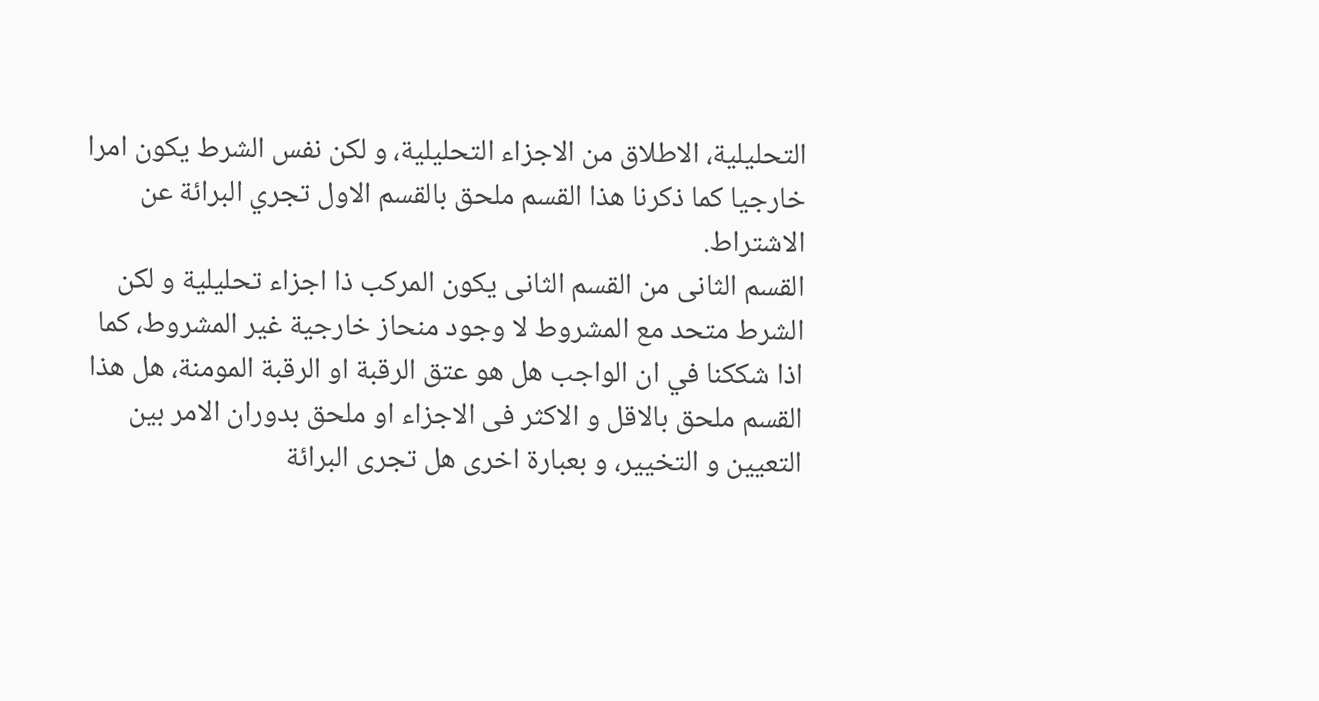التحلیلیة، الاطلاق من الاجزاء التحلیلیة، و لکن نفس الشرط یکون امرا خارجیا کما ذکرنا هذا القسم ملحق بالقسم الاول تجري البرائة عن الاشتراط.
القسم الثانى من القسم الثانى يكون المركب ذا اجزاء تحليلية و لكن الشرط متحد مع المشروط لا وجود منحاز خارجية غير المشروط، كما اذا شككنا في ان الواجب هل هو عتق الرقبة او الرقبة المومنة، هل هذا القسم ملحق بالاقل و الاكثر فى الاجزاء او ملحق بدوران الامر بين التعيين و التخيير، و بعبارة اخرى هل تجرى البرائة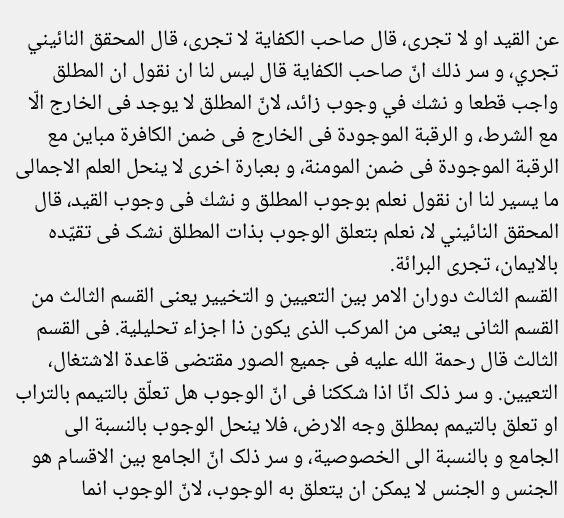عن القيد او لا تجرى، قال صاحب الكفاية لا تجری، قال المحقق النائيني تجري، و سر ذلك انّ صاحب الكفاية قال ليس لنا ان نقول ان المطلق واجب قطعا و نشك في وجوب زائد، لانّ المطلق لا يوجد فى الخارج الّا مع الشرط، و الرقبة الموجودة فى الخارج فى ضمن الكافرة مباين مع الرقبة الموجودة فى ضمن المومنة، و بعبارة اخرى لا ينحل العلم الاجمالى ما يسير لنا ان نقول نعلم بوجوب المطلق و نشك فى وجوب القيد، قال المحقق النائيني لا، نعلم بتعلق الوجوب بذات المطلق نشک فی تقیّده بالایمان، تجری البرائة.
القسم الثالث دوران الامر بین التعیین و التخییر یعنی القسم الثالث من القسم الثانی یعنی من المرکب الذی یکون ذا اجزاء تحلیلیة. فی القسم الثالث قال رحمة الله علیه فی جمیع الصور مقتضی قاعدة الاشتغال، التعیین. و سر ذلک انّا اذا شککنا فی انّ الوجوب هل تعلّق بالتیمم بالتراب او تعلق بالتیمم بمطلق وجه الارض، فلا ینحل الوجوب بالنسبة الی الجامع و بالنسبة الی الخصوصیة، و سر ذلک انّ الجامع بین الاقسام هو الجنس و الجنس لا یمکن ان یتعلق به الوجوب، لانّ الوجوب انما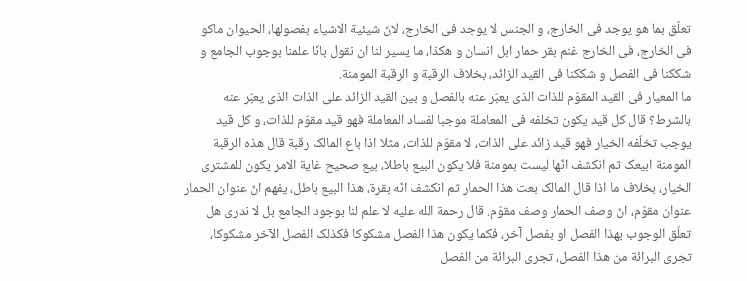تعلّق بما هو یوجد فی الخارج، و الجنس لا یوجد فی الخارج، لانّ شیئیة الاشیاء بفصولها، الحیوان ماکو فی الخارج، فی الخارج غنم بقر حمار ابل انسان و هکذا، ما یسیر لنا ان نقول بانّا علمنا بوجوب الجامع و شککنا فی الفصل و شککنا فی القید الزائد، بخلاف الرقبة و الرقبة المومنة.
ما المعیار فی القید المقوّم للذات الذی یعبّر عنه بالفصل و بین القید الزائد علی الذات الذی یعبّر عنه بالشرط؟ قال کل قید یکون تخلفه فی المعاملة موجبا لفساد المعاملة فهو قید مقوّم للذات، و کل قید یوجب تخلّفه الخیار فهو قید زائد علی الذات، لا مقوّم للذات، مثلا اذا باع المالک رقبة قال هذه الرقبة المومنة ابیعک ثم انکشف انّها لیست بمومنة فلا یکون البیع باطلا، بیع صحیح غایة الامر یکون للمشتری الخیار، بخلاف ما اذا قال المالک بعت هذا الحمار ثم انکشف انّه بقرة، هذا البیع باطل، یفهم انّ عنوان الحمار عنوان مقوّم، انّ وصف الحمار وصف مقوّم. قال رحمة الله علیه لا علم لنا بوجود الجامع بل لا ندری هل تعلّق الوجوب بهذا الفصل او بفصل آخر، فکما یکون هذا الفصل مشکوکا فکذلک الفصل الآخر مشکوکا، تجری البرائة من هذا الفصل، تجری البرائة من الفصل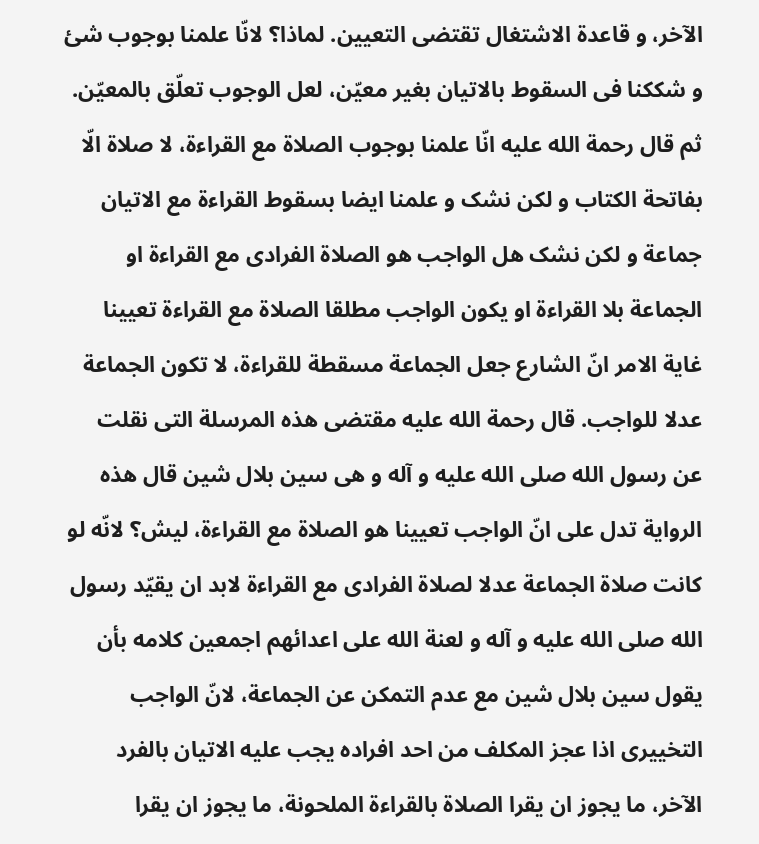الآخر، و قاعدة الاشتغال تقتضی التعیین. لماذا؟ لانّا علمنا بوجوب شئ و شککنا فی السقوط بالاتیان بغیر معیّن، لعل الوجوب تعلّق بالمعیّن.
ثم قال رحمة الله علیه انّا علمنا بوجوب الصلاة مع القراءة، لا صلاة الّا بفاتحة الکتاب و لکن نشک و علمنا ایضا بسقوط القراءة مع الاتیان جماعة و لکن نشک هل الواجب هو الصلاة الفرادی مع القراءة او الجماعة بلا القراءة او یکون الواجب مطلقا الصلاة مع القراءة تعیینا غایة الامر انّ الشارع جعل الجماعة مسقطة للقراءة، لا تکون الجماعة عدلا للواجب. قال رحمة الله علیه مقتضی هذه المرسلة التی نقلت عن رسول الله صلی الله علیه و آله و هی سین بلال شین قال هذه الروایة تدل علی انّ الواجب تعیینا هو الصلاة مع القراءة، لیش؟ لانّه لو کانت صلاة الجماعة عدلا لصلاة الفرادی مع القراءة لابد ان یقیّد رسول الله صلی الله علیه و آله و لعنة الله علی اعدائهم اجمعین کلامه بأن یقول سین بلال شین مع عدم التمکن عن الجماعة، لانّ الواجب التخییری اذا عجز المکلف من احد افراده یجب علیه الاتیان بالفرد الآخر، ما یجوز ان یقرا الصلاة بالقراءة الملحونة، ما یجوز ان یقرا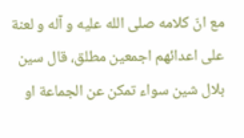مع انّ کلامه صلی الله علیه و آله و لعنة علی اعدائهم اجمعین مطلق، قال سین بلال شین سواء تمکن عن الجماعة او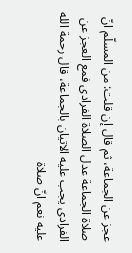عجز عن الجماعة، ثم قال إن قلت: من المسلّم انّ صلاة الجماعة عدل الصلاة الفرادی فمع العجز عن الفرادی یجب علیه الاتیان بالجماعة، قال رحمة الله علیه نعم انّ صلاة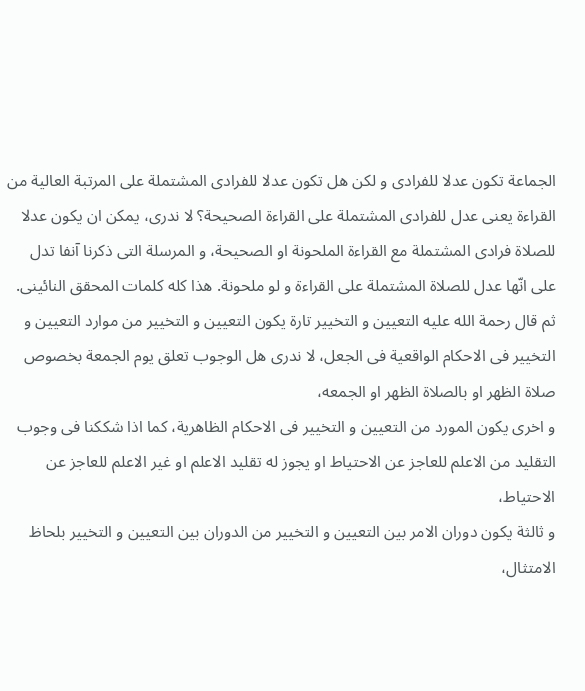الجماعة تکون عدلا للفرادی و لکن هل تکون عدلا للفرادی المشتملة علی المرتبة العالیة من القراءة یعنی عدل للفرادی المشتملة علی القراءة الصحیحة؟ لا ندری، یمکن ان یکون عدلا للصلاة فرادی المشتملة مع القراءة الملحونة او الصحیحة، و المرسلة التی ذکرنا آنفا تدل علی انّها عدل للصلاة المشتملة علی القراءة و لو ملحونة. هذا کله کلمات المحقق النائینی.
ثم قال رحمة الله علیه التعیین و التخییر تارة یکون التعیین و التخییر من موارد التعیین و التخییر فی الاحکام الواقعیة فی الجعل، لا ندری هل الوجوب تعلق یوم الجمعة بخصوص صلاة الظهر او بالصلاة الظهر او الجمعه،
و اخری یکون المورد من التعیین و التخییر فی الاحکام الظاهریة، کما اذا شککنا فی وجوب التقلید من الاعلم للعاجز عن الاحتیاط او یجوز له تقلید الاعلم او غیر الاعلم للعاجز عن الاحتیاط،
و ثالثة یکون دوران الامر بین التعیین و التخییر من الدوران بین التعیین و التخییر بلحاظ الامتثال،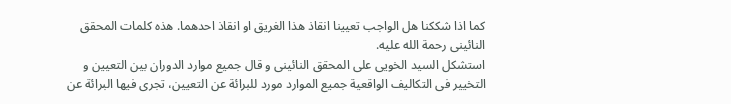کما اذا شککنا هل الواجب تعیینا انقاذ هذا الغریق او انقاذ احدهما. هذه کلمات المحقق النائینی رحمة الله علیه.
استشکل السید الخویی علی المحقق النائینی و قال جمیع موارد الدوران بین التعیین و التخییر فی التکالیف الواقعیة جمیع الموارد مورد للبرائة عن التعیین، تجری فیها البرائة عن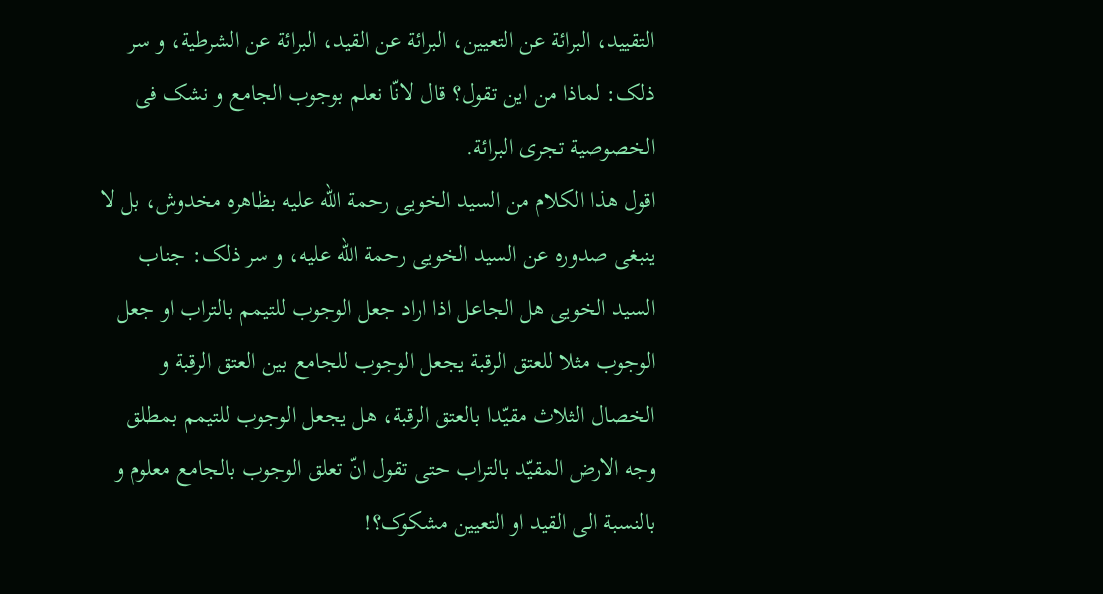التقیید، البرائة عن التعیین، البرائة عن القید، البرائة عن الشرطیة، و سر ذلک: لماذا من این تقول؟ قال لانّا نعلم بوجوب الجامع و نشک فی الخصوصیة تجری البرائة.
اقول هذا الکلام من السید الخویی رحمة الله علیه بظاهره مخدوش، بل لا ینبغی صدوره عن السید الخویی رحمة الله علیه، و سر ذلک: جناب السید الخویی هل الجاعل اذا اراد جعل الوجوب للتیمم بالتراب او جعل الوجوب مثلا للعتق الرقبة یجعل الوجوب للجامع بین العتق الرقبة و الخصال الثلاث مقیّدا بالعتق الرقبة، هل یجعل الوجوب للتیمم بمطلق وجه الارض المقیّد بالتراب حتی تقول انّ تعلق الوجوب بالجامع معلوم و بالنسبة الی القید او التعیین مشکوک؟!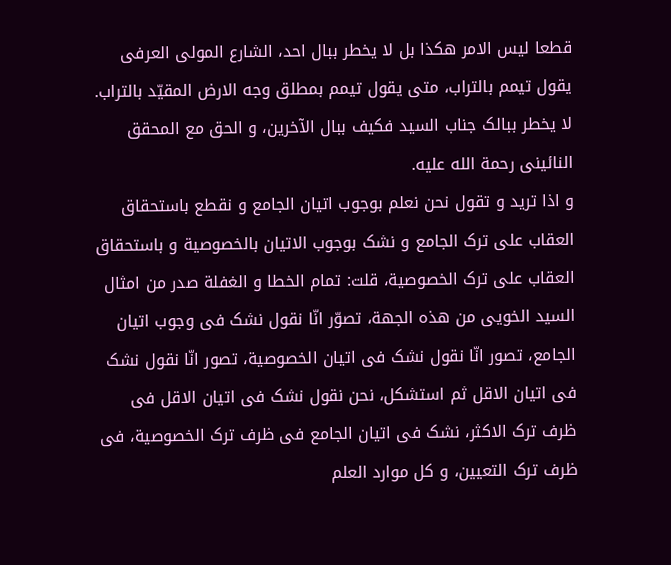قطعا لیس الامر هکذا بل لا یخطر ببال احد، الشارع المولی العرفی یقول تیمم بالتراب، متی یقول تیمم بمطلق وجه الارض المقیّد بالتراب. لا یخطر ببالک جناب السید فکیف ببال الآخرین، و الحق مع المحقق النائینی رحمة الله علیه.
و اذا ترید و تقول نحن نعلم بوجوب اتیان الجامع و نقطع باستحقاق العقاب علی ترک الجامع و نشک بوجوب الاتیان بالخصوصیة و باستحقاق العقاب علی ترک الخصوصیة، قلت: تمام الخطا و الغفلة صدر من امثال السید الخویی من هذه الجهة، تصوّر انّا نقول نشک فی وجوب اتیان الجامع، تصور انّا نقول نشک فی اتیان الخصوصیة، تصور انّا نقول نشک فی اتیان الاقل ثم استشکل، نحن نقول نشک فی اتیان الاقل فی ظرف ترک الاکثر، نشک فی اتیان الجامع فی ظرف ترک الخصوصیة، فی ظرف ترک التعیین، و کل موارد العلم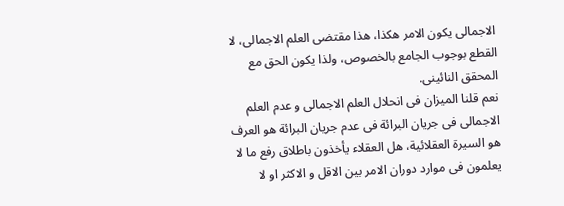الاجمالی یکون الامر هکذا، هذا مقتضی العلم الاجمالی، لا القطع بوجوب الجامع بالخصوص، ولذا یکون الحق مع المحقق النائینی.
نعم قلنا المیزان فی انحلال العلم الاجمالی و عدم العلم الاجمالی فی جریان البرائة فی عدم جریان البرائة هو العرف هو السیرة العقلائیة، هل العقلاء یأخذون باطلاق رفع ما لا یعلمون فی موارد دوران الامر بین الاقل و الاکثر او لا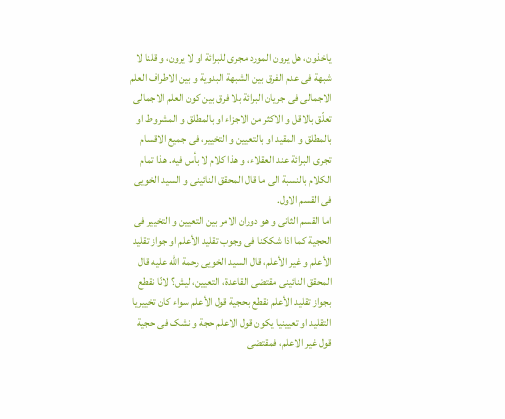یاخذون، هل یرون المورد مجری للبرائة او لا یرون، و قلنا لا شبهة فی عدم الفرق بین الشبهة البدویة و بین الاطراف العلم الاجمالی فی جریان البرائة بلا فرق بین کون العلم الاجمالی تعلّق بالاقل و الاکثر من الاجزاء او بالمطلق و المشروط او بالمطلق و المقید او بالتعیین و التخییر، فی جمیع الاقسام تجری البرائة عند العقلاء، و هذا کلام لا بأس فیه. هذا تمام الکلام بالنسبة الی ما قال المحقق النائینی و السید الخویی فی القسم الاول.
اما القسم الثانی و هو دوران الامر بین التعیین و التخییر فی الحجیة کما اذا شککنا فی وجوب تقلید الأعلم او جواز تقلید الأعلم و غیر الأعلم، قال السید الخویی رحمة الله علیه قال المحقق النائینی مقتضی القاعدة، التعیین، لیش؟ لانّا نقطع بجواز تقلید الأعلم نقطع بحجیة قول الأعلم سواء کان تخییریا التقلید او تعیینیا یکون قول الاعلم حجة و نشک فی حجیة قول غیر الاعلم، فمقتضی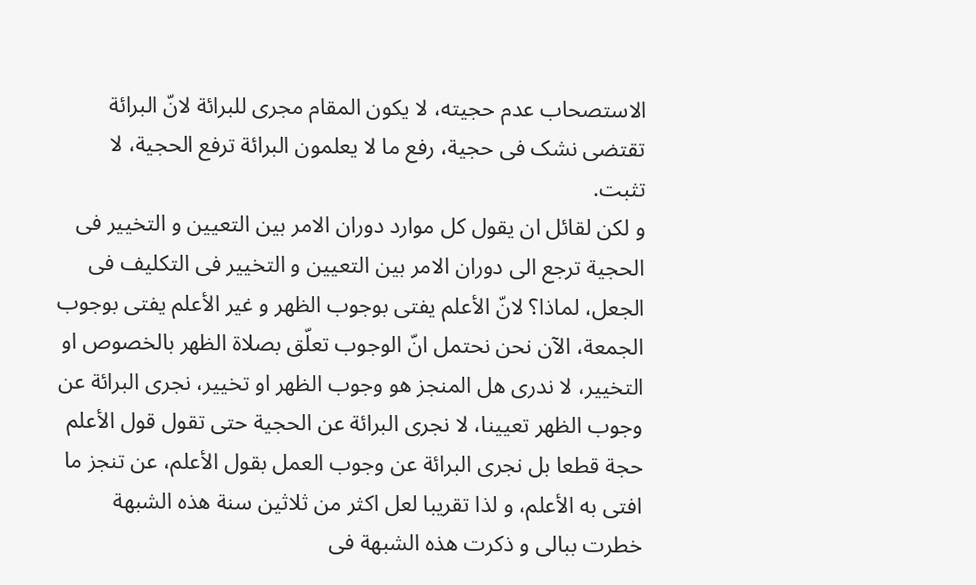الاستصحاب عدم حجیته، لا یکون المقام مجری للبرائة لانّ البرائة تقتضی نشک فی حجیة، رفع ما لا یعلمون البرائة ترفع الحجیة، لا تثبت.
و لکن لقائل ان یقول کل موارد دوران الامر بین التعیین و التخییر فی الحجیة ترجع الی دوران الامر بین التعیین و التخییر فی التکلیف فی الجعل، لماذا؟ لانّ الأعلم یفتی بوجوب الظهر و غیر الأعلم یفتی بوجوب الجمعة، الآن نحن نحتمل انّ الوجوب تعلّق بصلاة الظهر بالخصوص او التخییر، لا ندری هل المنجز هو وجوب الظهر او تخییر، نجری البرائة عن وجوب الظهر تعیینا، لا نجری البرائة عن الحجیة حتی تقول قول الأعلم حجة قطعا بل نجری البرائة عن وجوب العمل بقول الأعلم، عن تنجز ما افتی به الأعلم، و لذا تقریبا لعل اکثر من ثلاثین سنة هذه الشبهة خطرت ببالی و ذکرت هذه الشبهة فی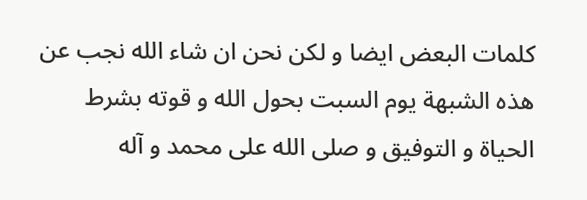کلمات البعض ایضا و لکن نحن ان شاء الله نجب عن هذه الشبهة یوم السبت بحول الله و قوته بشرط الحیاة و التوفیق و صلی الله علی محمد و آله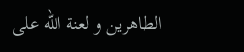الطاهرین و لعنة الله علی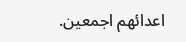اعدائهم اجمعین.